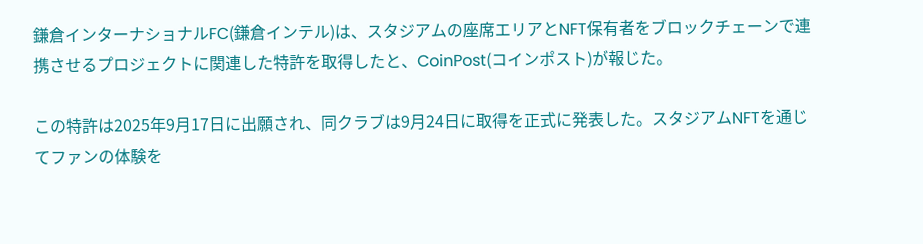鎌倉インターナショナルFC(鎌倉インテル)は、スタジアムの座席エリアとNFT保有者をブロックチェーンで連携させるプロジェクトに関連した特許を取得したと、CoinPost(コインポスト)が報じた。

この特許は2025年9月17日に出願され、同クラブは9月24日に取得を正式に発表した。スタジアムNFTを通じてファンの体験を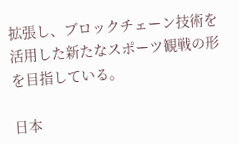拡張し、ブロックチェーン技術を活用した新たなスポーツ観戦の形を目指している。

日本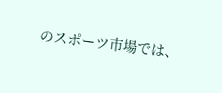のスポーツ市場では、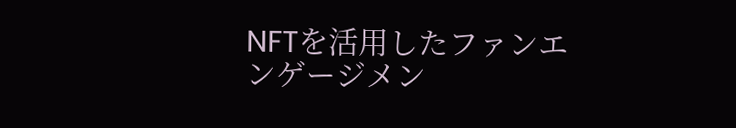NFTを活用したファンエンゲージメン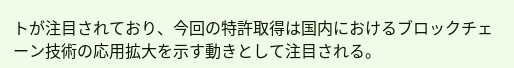トが注目されており、今回の特許取得は国内におけるブロックチェーン技術の応用拡大を示す動きとして注目される。